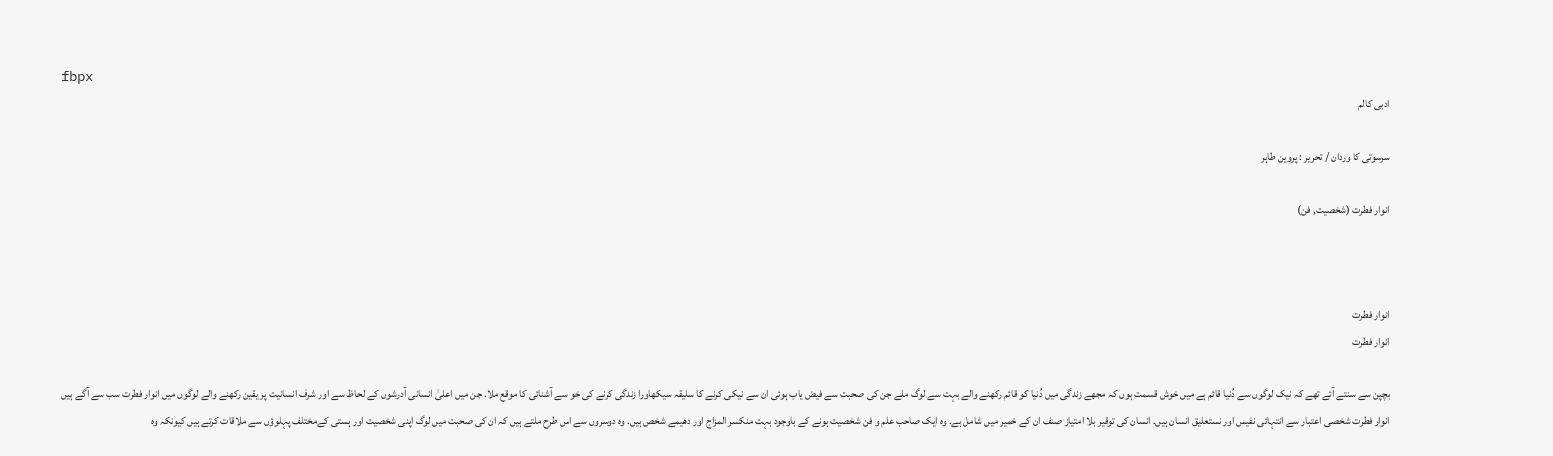fbpx
ادبی کالم

سرسوتی کا وردان / تحریر : پروین طاہر

انوار فطرت (شخصیت, فن)



انوار فطرت
انوار فطرت

بچپن سے سنتے آئے تھے کہ نیک لوگوں سے دُنیا قائم ہے میں خوش قسمت ہوں کہ مجھے زندگی میں دُنیا کو قائم رکھنے والے بہت سے لوگ ملے جن کی صحبت سے فیض یاب ہوئی ان سے نیکی کرنے کا سلیقہ سیکھاورا زندگی کرنے کی خو سے آشنائی کا موقع ملا. جن میں اعلیٰ انسانی آدرشوں کے لحاظ سے اور شرف انسانیت پر یقین رکھنے والے لوگوں میں انوار فطرت سب سے آگے ہیں
انوار فطرت شخصی اعتبار سے انتہائی نفیس اور نستعلیق انسان ہیں. انسان کی توقیر بلا امتیاز صنف ان کے خمیر میں شامل ہے. وہ ایک صاحب علم و فن شخصیت ہونے کے باوجود بہت منکسر المزاج اور دھیمے شخص ہیں. وہ دوسروں سے اس طرح ملتے ہیں کہ ان کی صحبت میں لوگ اپنی شخصیت اور ہستی کےمختلف پہلوؤں سے ملاقات کرتے ہیں کیونکہ وہ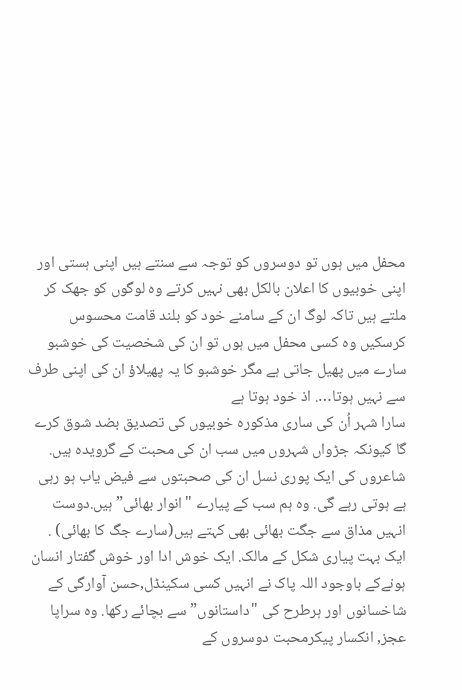محفل میں ہوں تو دوسروں کو توجہ سے سنتے ہیں اپنی ہستی اور اپنی خوبیوں کا اعلان بالکل بھی نہیں کرتے وہ لوگوں کو جھک کر ملتے ہیں تاکہ لوگ ان کے سامنے خود کو بلند قامت محسوس کرسکیں وہ کسی محفل میں ہوں تو ان کی شخصیت کی خوشبو سارے میں پھیل جاتی ہے مگر خوشبو کا یہ پھیلاؤ ان کی اپنی طرف سے نہیں ہوتا…. اذ خود ہوتا ہے
سارا شہر اُن کی ساری مذکورہ خوبیوں کی تصدیق بضد شوق کرے گا کیونکہ جڑواں شہروں میں سب ان کی محبت کے گرویدہ ہیں. شاعروں کی ایک پوری نسل ان کی صحبتوں سے فیض یاب ہو رہی ہے ہوتی رہے گی. وہ ہم سب کے پیارے "انوار بھائی” ہیں.دوست انہیں مذاق سے جگت بھائی بھی کہتے ہیں(سارے جگ کا بھائی) . ایک بہت پیاری شکل کے مالک. ایک خوش ادا اور خوش گفتار انسان ہونےکے باوجود اللہ پاک نے انہیں کسی سکینڈل,حسن آوارگی کے شاخسانوں اور ہرطرح کی "داستانوں” سے بچائے رکھا. وہ سراپا عجز, انکسار پیکرمحبت دوسروں کے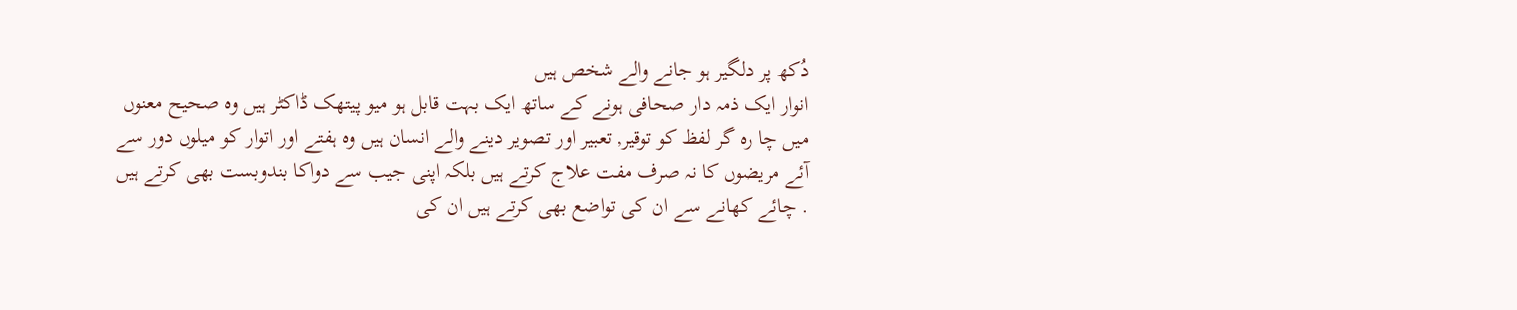دُکھ پر دلگیر ہو جانے والے شخص ہیں
انوار ایک ذمہ دار صحافی ہونے کے ساتھ ایک بہت قابل ہو میو پیتھک ڈاکٹر ہیں وہ صحیح معنوں میں چا رہ گر لفظ کو توقیر, تعبیر اور تصویر دینے والے انسان ہیں وہ ہفتے اور اتوار کو میلوں دور سے آئے مریضوں کا نہ صرف مفت علاج کرتے ہیں بلکہ اپنی جیب سے دواکا بندوبست بھی کرتے ہیں . چائے کھانے سے ان کی تواضع بھی کرتے ہیں ان کی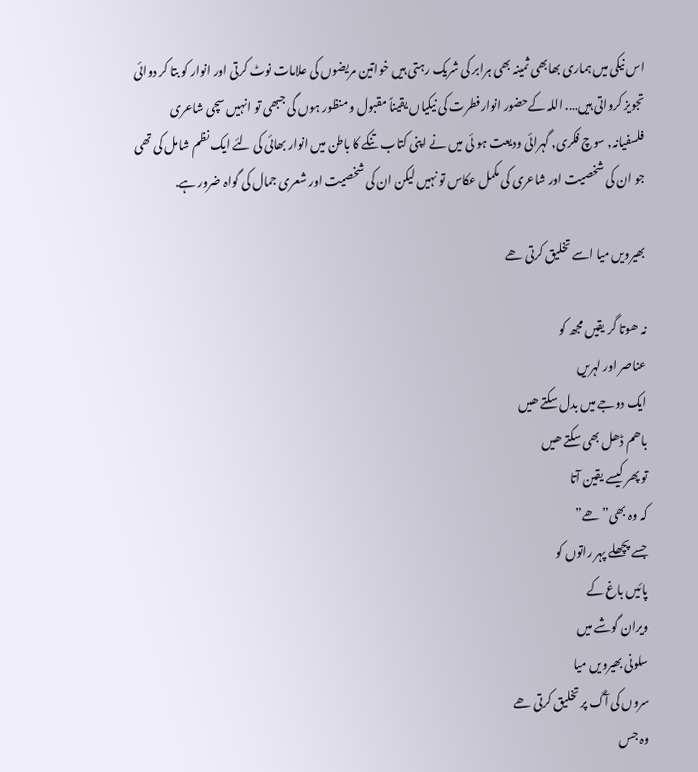اس نیکی میں ہماری بھابھی ثمینہ بھی ہرابر کی شریک رہتی ہیں خواتین مریضوں کی علامات نوٹ کرتی اور انوار کو بتا کر دوائی تجویز کرواتی ہیں…. اللہ کےحضور انوارفطرت کی نیکیاں یقیناً مقبول و منظور ہوں گی جبھی تو انہیں سچی شاعری فلسفیانہ, سوچ فکری, گہرائی ودیعت ہو ئی میں نے اپنی کتاب تنکے کا باطن میں انوار بھائی کی لئے ایک نظم شامل کی تھی جو ان کی شخصیت اور شاعری کی مکمل عکاس تو نہیں لیکن ان کی شخصیت اور شعری جمال کی گواہ ضرور ہے.

بھیرویں میا اسے تخلیق کرتی ھے

نہ ھوتا گر یقیں مجھ کو
عناصر اور لہریں
ایک دوجے میں بدل سکتے ھیں
باھم ڈھل بھی سکتے ھیں
تو پھر کیسے یقین آتا
کہ وہ بھی” ھے”
جسے پچھلے پہر راتوں کو
پائیں باغ کے
ویران گوشے میں
سلونی بھیرویں میا
سروں کی آگ پر تخلیق کرتی ھے
وہ جس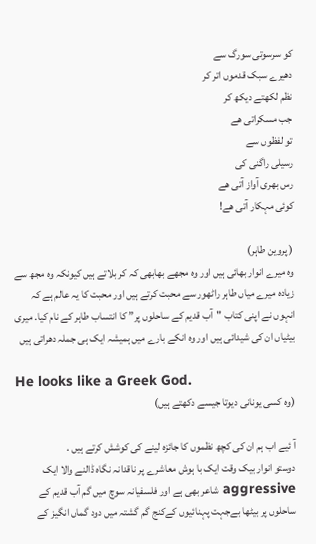کو سرسوتی سورگ سے
دھیرے سبک قدموں اتر کر
نظم لکھتے دیکھ کر
جب مسکراتی ھے
تو لفظوں سے
رسیلی راگنی کی
رس بھری آواز آتی ھے
کوئی مہکار آتی ھے!

( پروین طاہر)
وہ میرے انوار بھائی ہیں اور وہ مجھے بھابھی کہ کر بلاتے ہیں کیونکہ وہ مجھ سے زیادہ میرے میاں طاہر راٹھور سے محبت کرتے ہیں اور محبت کا یہ عالم ہے کہ انہوں نے اپنی کتاب "آب قدیم کے ساحلوں پر” کا انتساب طاہر کے نام کیا. میری بیٹیاں ان کی شیدائی ہیں اور وہ انکے بارے میں ہمیشہ ایک ہی جملہ دھراتی ہیں

He looks like a Greek God.
(وہ کسی یونانی دیوتا جیسے دکھتے ہیں)

آ ئیے اب ہم ان کی کچھ نظموں کا جائزہ لینے کی کوشش کرتے ہیں .
دوستو انوار بیک وقت ایک با ہوش معاشرے پر ناقدانہ نگاہ ڈالنے والا ایک aggressive شاعر بھی ہے اور فلسفیانہ سوچ میں گم آب قدیم کے ساحلوں پر بیٹھا بےجہت پہنائیوں کےکنج گم گشتہ میں دود گماں انگیز کے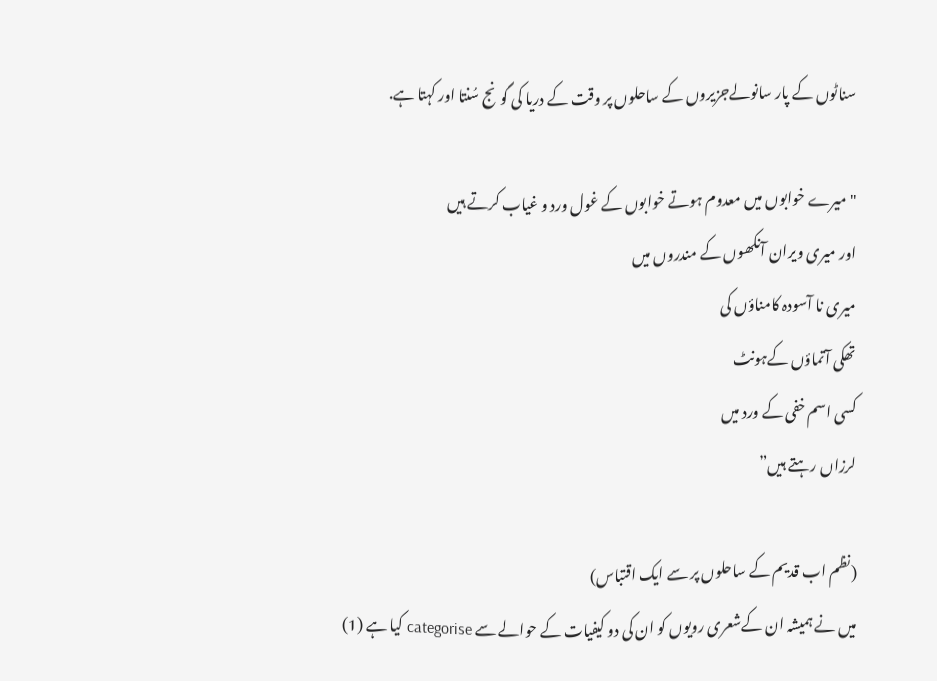سناٹوں کے پار سانولےجزیروں کے ساحلوں پر وقت کے دریا کی گونج سُنتا اور کہتا ہے.

"میرے خوابوں میں معدوم ہوتے خوابوں کے غول ورد و غیاب کرتے ہیں
اور میری ویران آنکھوں کے مندروں میں
میری نا آسودہ کامناؤں کی
تھکی آتماؤں کےہونٹ
کسی اسم خفی کے ورد میں
لرزاں رہتے ہیں”

(نظم اب قدیم کے ساحلوں پر سے ایک اقتباس)
میں نے ہمیشہ ان کےشعری رویوں کو ان کی دو کیفیات کے حوالے سے categorise کیا ہے (1)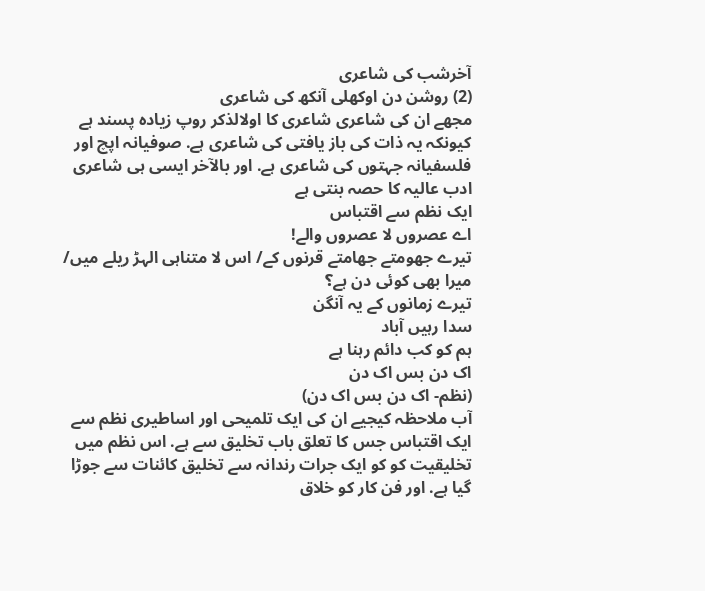آخرشب کی شاعری
(2) روشن دن اوکھلی آنکھ کی شاعری
مجھے ان کی شاعری شاعری کا اولالذکر روپ زیادہ پسند ہے کیونکہ یہ ذات کی باز یافتی کی شاعری ہے. صوفیانہ اپچ اور فلسفیانہ جہتوں کی شاعری ہے. اور بالآخر ایسی ہی شاعری ادب عالیہ کا حصہ بنتی ہے
ایک نظم سے اقتباس
اے عصروں لا عصروں والے!
تیرے جھومتے جھامتے قرنوں کے/ اس لا متناہی الہڑ ریلے میں/ میرا بھی کوئی دن ہے؟
تیرے زمانوں کے یہ آنگن
سدا رہیں آباد
ہم کو کب دائم رہنا ہے
اک دن بس اک دن
(نظم- اک دن بس اک دن)
آب ملاحظہ کیجیے ان کی ایک تلمیحی اور اساطیری نظم سے ایک اقتباس جس کا تعلق باب تخلیق سے ہے. اس نظم میں تخلیقیت کو کو ایک جرات رندانہ سے تخلیق کائنات سے جوڑا گیا ہے. اور فن کار کو خلاق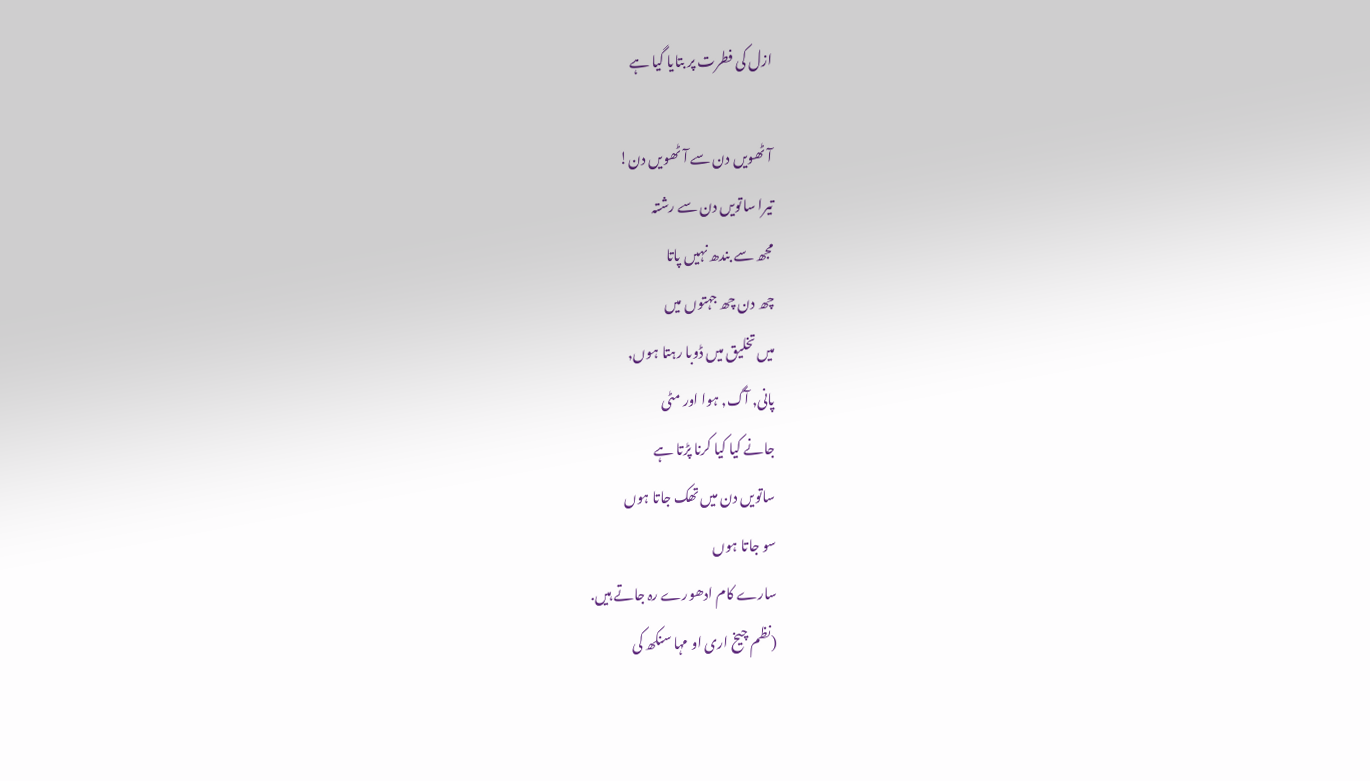ازل کی فطرت پر بتایا گیا ہے

آٹھویں دن سے آٹھویں دن!
تیرا ساتویں دن سے رشتہ
مجھ سے بندھ نہیں پاتا
چھ دن چھ جہتوں میں
میں تخلیق میں ڈوبا رہتا ہوں,
پانی, آگ, ہوا اور مٹی
جانے کیا کیا کرنا پڑتا ہے
ساتویں دن میں تھک جاتا ہوں
سو جاتا ہوں
سارے کام ادھورے رہ جاتے ہیں.
(نظم چیخ اری او مہا سنکھ کی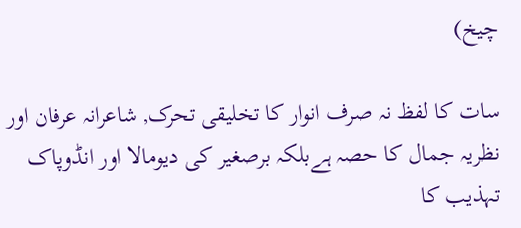چیخ)

سات کا لفظ نہ صرف انوار کا تخلیقی تحرک, شاعرانہ عرفان اور نظریہ جمال کا حصہ ہےبلکہ برصغیر کی دیومالا اور انڈوپاک تہذیب کا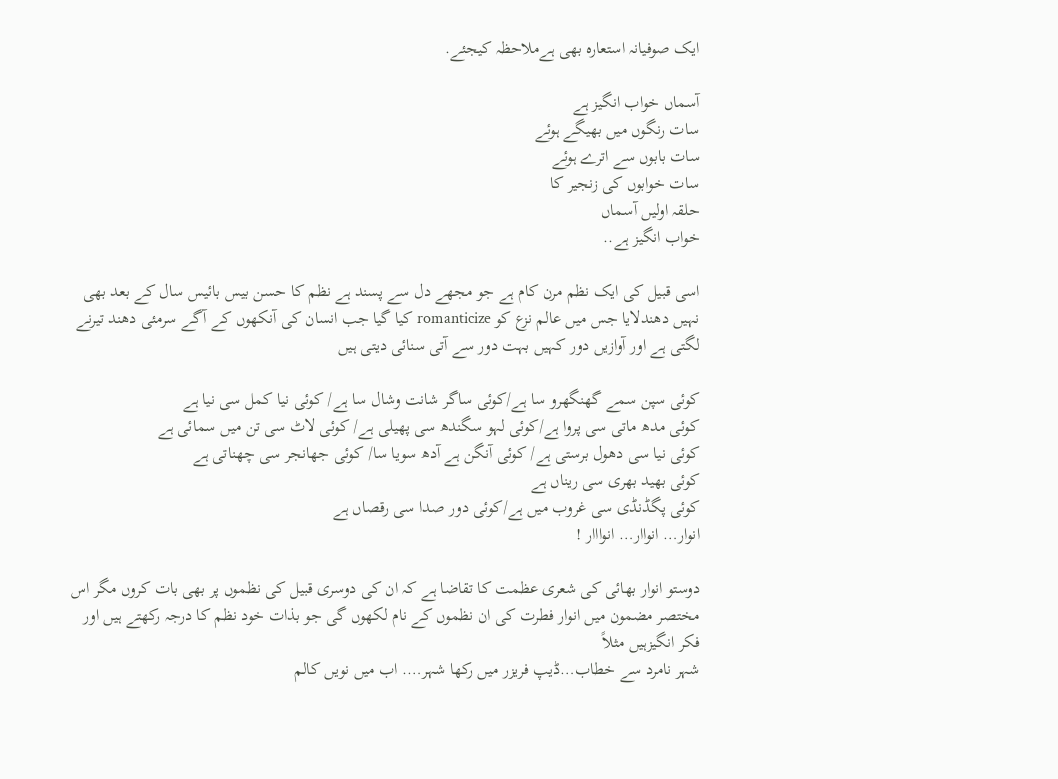ایک صوفیانہ استعارہ بھی ہےملاحظہ کیجئے.

آسماں خواب انگیز ہے
سات رنگوں میں بھیگے ہوئے
سات بابوں سے اترے ہوئے
سات خوابوں کی زنجیر کا
حلقہ اولیں آسماں
خواب انگیز ہے..

اسی قبیل کی ایک نظم مرن کام ہے جو مجھے دل سے پسند ہے نظم کا حسن بیس بائیس سال کے بعد بھی نہیں دھندلایا جس میں عالم نزع کو romanticize کیا گیا جب انسان کی آنکھوں کے آگے سرمئی دھند تیرنے لگتی ہے اور آوازیں دور کہیں بہت دور سے آتی سنائی دیتی ہیں

کوئی سپن سمے گھنگھرو سا ہے/کوئی ساگر شانت وشال سا ہے/ کوئی نیا کمل سی نیا ہے
کوئی مدھ ماتی سی پروا ہے/کوئی لہو سگندھ سی پھیلی ہے/ کوئی لاٹ سی تن میں سمائی ہے
کوئی نیا سی دھول برستی ہے/ کوئی آنگن ہے آدھ سویا سا/ کوئی جھانجر سی چھناتی ہے
کوئی بھید بھری سی ریناں ہے
کوئی پگڈنڈی سی غروب میں ہے/کوئی دور صدا سی رقصاں ہے
انوار… انواار… انوااار !

دوستو انوار بھائی کی شعری عظمت کا تقاضا ہے کہ ان کی دوسری قبیل کی نظموں پر بھی بات کروں مگر اس مختصر مضمون میں انوار فطرت کی ان نظموں کے نام لکھوں گی جو بذات خود نظم کا درجہ رکھتے ہیں اور فکر انگیزہیں مثلاً
شہر نامرد سے خطاب…ڈیپ فریزر میں رکھا شہر…. اب میں نویں کالم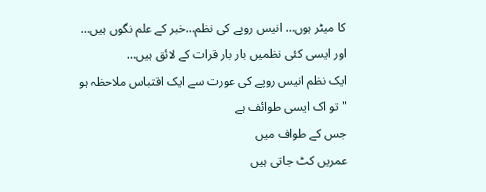کا میٹر ہوں… انیس روپے کی نظم…خبر کے علم نگوں ہیں… اور ایسی کئی نظمیں بار بار قرات کے لائق ہیں…
ایک نظم انیس روپے کی عورت سے ایک اقتباس ملاحظہ ہو
"تو اک ایسی طوائف ہے
جس کے طواف میں
عمریں کٹ جاتی ہیں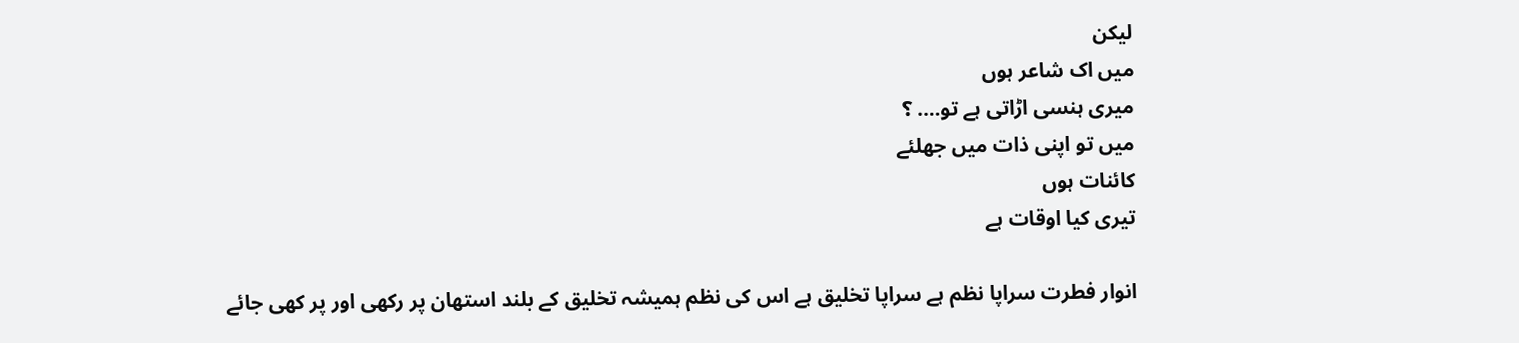لیکن
میں اک شاعر ہوں
میری ہنسی اڑاتی ہے تو…. ؟
میں تو اپنی ذات میں جھلئے
کائنات ہوں
تیری کیا اوقات ہے

انوار فطرت سراپا نظم ہے سراپا تخلیق ہے اس کی نظم ہمیشہ تخلیق کے بلند استھان پر رکھی اور پر کھی جائے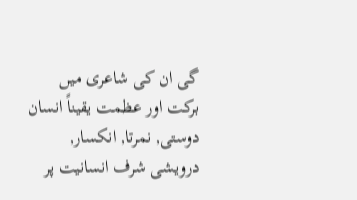گی ان کی شاعری میں برکت اور عظمت یقیناً انسان دوستی, نمرتا, انکسار, درویشی شرف انسانیت پر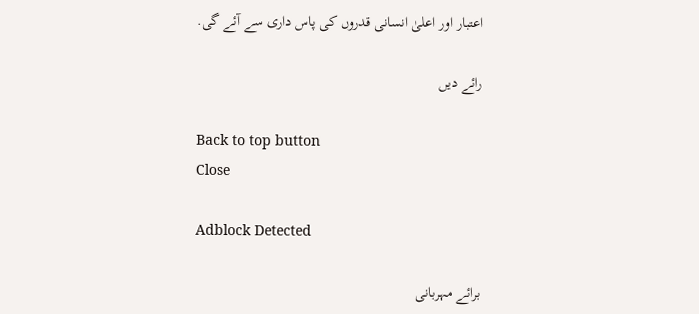اعتبار اور اعلیٰ انسانی قدروں کی پاس داری سے آئے گی.

رائے دیں

Back to top button
Close

Adblock Detected

برائے مہربانی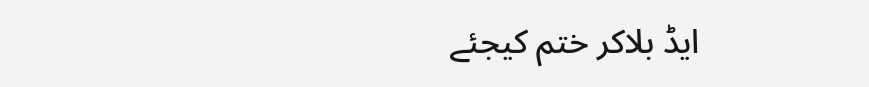ایڈ بلاکر ختم کیجئے